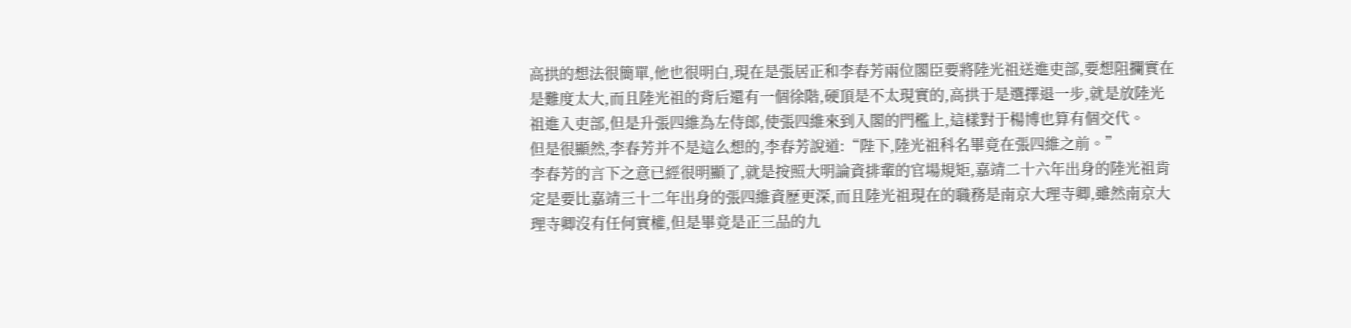高拱的想法很簡單,他也很明白,現在是張居正和李春芳兩位閣臣要將陸光祖送進吏部,要想阻攔實在是難度太大,而且陸光祖的背后還有一個徐階,硬頂是不太現實的,高拱于是選擇退一步,就是放陸光祖進入吏部,但是升張四維為左侍郎,使張四維來到入閣的門檻上,這樣對于楊博也算有個交代。
但是很顯然,李春芳并不是這么想的,李春芳說道:“陛下,陸光祖科名畢竟在張四維之前。”
李春芳的言下之意已經很明顯了,就是按照大明論資排輩的官場規矩,嘉靖二十六年出身的陸光祖肯定是要比嘉靖三十二年出身的張四維資歷更深,而且陸光祖現在的職務是南京大理寺卿,雖然南京大理寺卿沒有任何實權,但是畢竟是正三品的九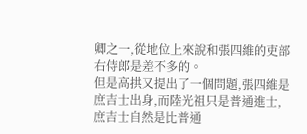卿之一,從地位上來說和張四維的吏部右侍郎是差不多的。
但是高拱又提出了一個問題,張四維是庶吉士出身,而陸光祖只是普通進士,庶吉士自然是比普通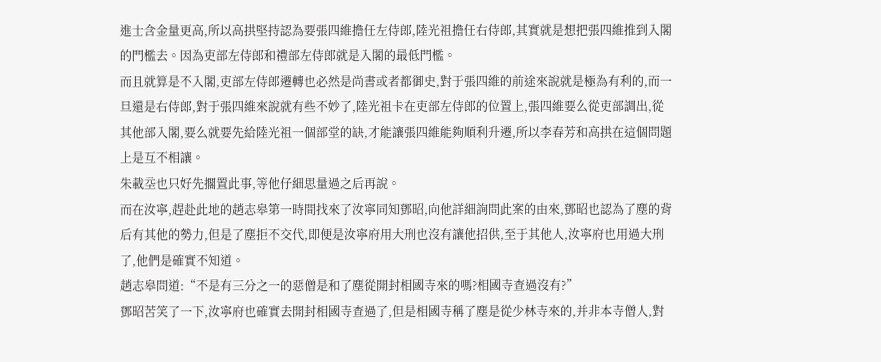進士含金量更高,所以高拱堅持認為要張四維擔任左侍郎,陸光祖擔任右侍郎,其實就是想把張四維推到入閣的門檻去。因為吏部左侍郎和禮部左侍郎就是入閣的最低門檻。
而且就算是不入閣,吏部左侍郎遷轉也必然是尚書或者都御史,對于張四維的前途來說就是極為有利的,而一旦還是右侍郎,對于張四維來說就有些不妙了,陸光祖卡在吏部左侍郎的位置上,張四維要么從吏部調出,從其他部入閣,要么就要先給陸光祖一個部堂的缺,才能讓張四維能夠順利升遷,所以李春芳和高拱在這個問題上是互不相讓。
朱載坖也只好先擱置此事,等他仔細思量過之后再說。
而在汝寧,趕赴此地的趙志皋第一時間找來了汝寧同知鄧昭,向他詳細詢問此案的由來,鄧昭也認為了塵的背后有其他的勢力,但是了塵拒不交代,即便是汝寧府用大刑也沒有讓他招供,至于其他人,汝寧府也用過大刑了,他們是確實不知道。
趙志皋問道:“不是有三分之一的惡僧是和了塵從開封相國寺來的嗎?相國寺查過沒有?”
鄧昭苦笑了一下,汝寧府也確實去開封相國寺查過了,但是相國寺稱了塵是從少林寺來的,并非本寺僧人,對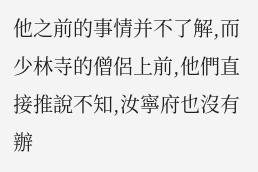他之前的事情并不了解,而少林寺的僧侶上前,他們直接推說不知,汝寧府也沒有辦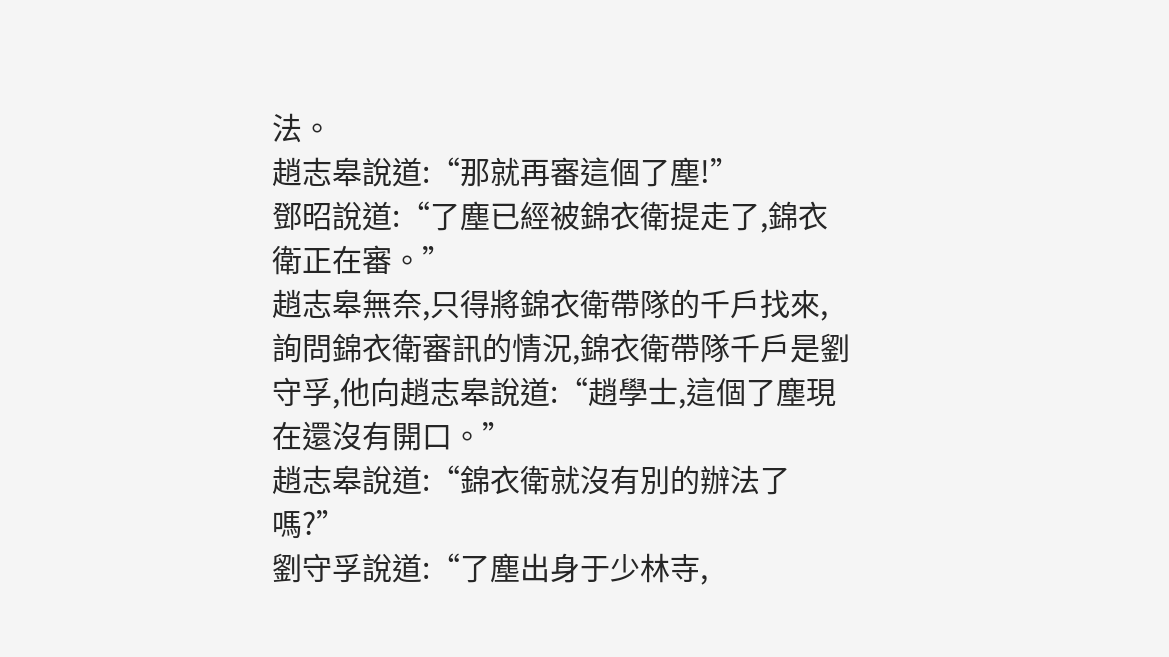法。
趙志皋說道:“那就再審這個了塵!”
鄧昭說道:“了塵已經被錦衣衛提走了,錦衣衛正在審。”
趙志皋無奈,只得將錦衣衛帶隊的千戶找來,詢問錦衣衛審訊的情況,錦衣衛帶隊千戶是劉守孚,他向趙志皋說道:“趙學士,這個了塵現在還沒有開口。”
趙志皋說道:“錦衣衛就沒有別的辦法了嗎?”
劉守孚說道:“了塵出身于少林寺,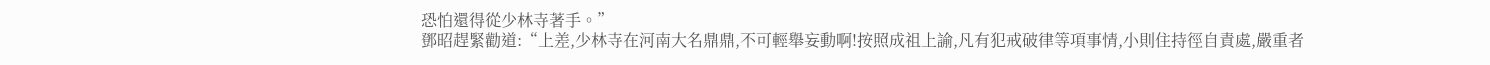恐怕還得從少林寺著手。”
鄧昭趕緊勸道:“上差,少林寺在河南大名鼎鼎,不可輕舉妄動啊!按照成祖上諭,凡有犯戒破律等項事情,小則住持徑自責處,嚴重者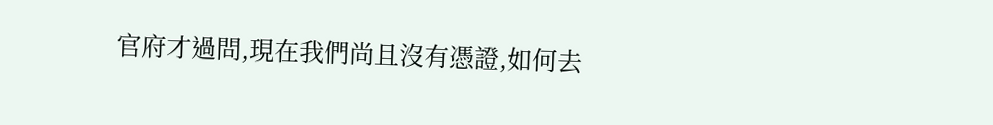官府才過問,現在我們尚且沒有憑證,如何去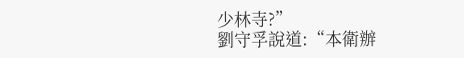少林寺?”
劉守孚說道:“本衛辦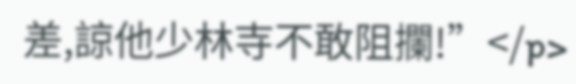差,諒他少林寺不敢阻攔!”</p>